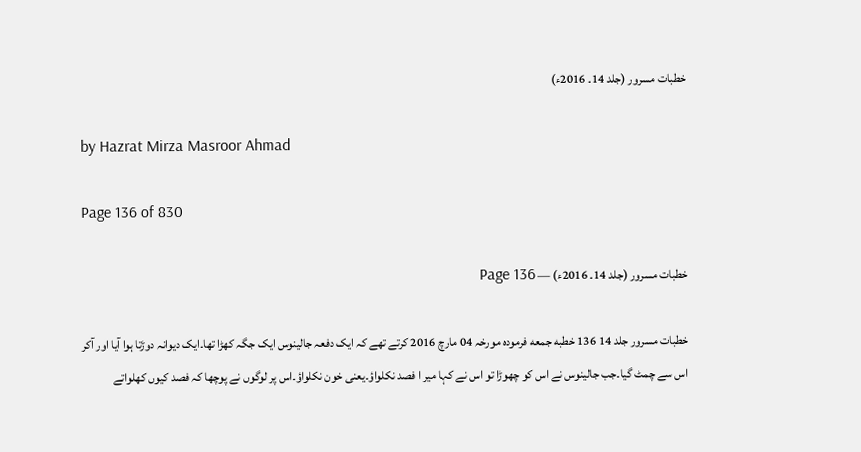خطبات مسرور (جلد 14۔ 2016ء)

by Hazrat Mirza Masroor Ahmad

Page 136 of 830

خطبات مسرور (جلد 14۔ 2016ء) — Page 136

خطبات مسرور جلد 14 136 خطبه جمعه فرمودہ مورخہ 04 مارچ 2016 کرتے تھے کہ ایک دفعہ جالینوس ایک جگہ کھڑا تھا۔ایک دیوانہ دوڑتا ہوا آیا اور آکر اس سے چمٹ گیا۔جب جالینوس نے اس کو چھوڑا تو اس نے کہا میر ا فصد نکلواؤ۔یعنی خون نکلواؤ۔اس پر لوگوں نے پوچھا کہ فصد کیوں کھلواتے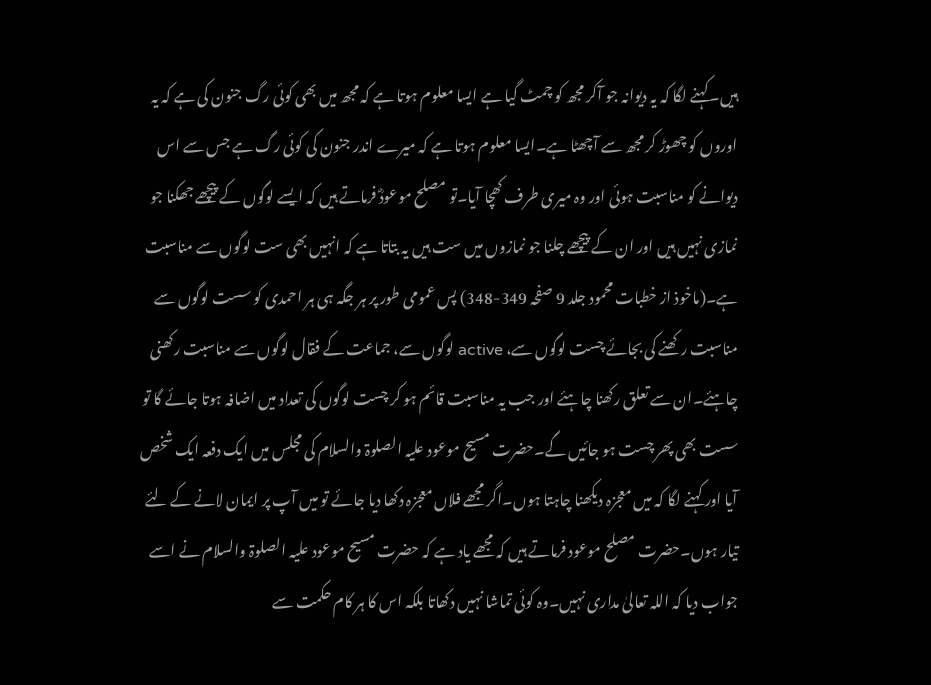ہیں۔کہنے لگا کہ یہ دیوانہ جو آکر مجھ کو چمٹ گیا ہے ایسا معلوم ہوتا ہے کہ مجھ میں بھی کوئی رگ جنون کی ہے کہ یہ اوروں کو چھوڑ کر مجھ سے آچھٹا ہے۔ایسا معلوم ہوتا ہے کہ میرے اندر جنون کی کوئی رگ ہے جس سے اس دیوانے کو مناسبت ہوئی اور وہ میری طرف کھچا آیا۔تو مصلح موعودؓ فرماتے ہیں کہ ایسے لوگوں کے پیچھے جھکنا جو نمازی نہیں ہیں اور ان کے پیچھے چلنا جو نمازوں میں ست ہیں یہ بتاتا ہے کہ انہیں بھی ست لوگوں سے مناسبت ہے۔(ماخوذ از خطبات محمود جلد 9 صفحہ 349-348) پس عمومی طور پر ہر جگہ ہی ہر احمدی کو سست لوگوں سے مناسبت رکھنے کی بجائے چست لوگوں سے، active لوگوں سے، جماعت کے فقال لوگوں سے مناسبت رکھنی چاہئے۔ان سے تعلق رکھنا چاہئے اور جب یہ مناسبت قائم ہو کر چست لوگوں کی تعداد میں اضافہ ہوتا جائے گا تو سست بھی پھر چست ہو جائیں گے۔حضرت مسیح موعود علیہ الصلوۃ والسلام کی مجلس میں ایک دفعہ ایک شخص آیا اور کہنے لگا کہ میں معجزہ دیکھنا چاہتا ہوں۔اگر مجھے فلاں معجزہ دکھا دیا جائے تو میں آپ پر ایمان لانے کے لئے تیار ہوں۔حضرت مصلح موعود فرماتے ہیں کہ مجھے یاد ہے کہ حضرت مسیح موعود علیہ الصلوۃ والسلام نے اسے جواب دیا کہ اللہ تعالیٰ مداری نہیں۔وہ کوئی تماشا نہیں دکھاتا بلکہ اس کا ہر کام حکمت سے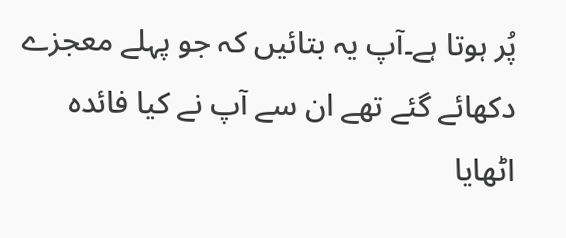پُر ہوتا ہے۔آپ یہ بتائیں کہ جو پہلے معجزے دکھائے گئے تھے ان سے آپ نے کیا فائدہ اٹھایا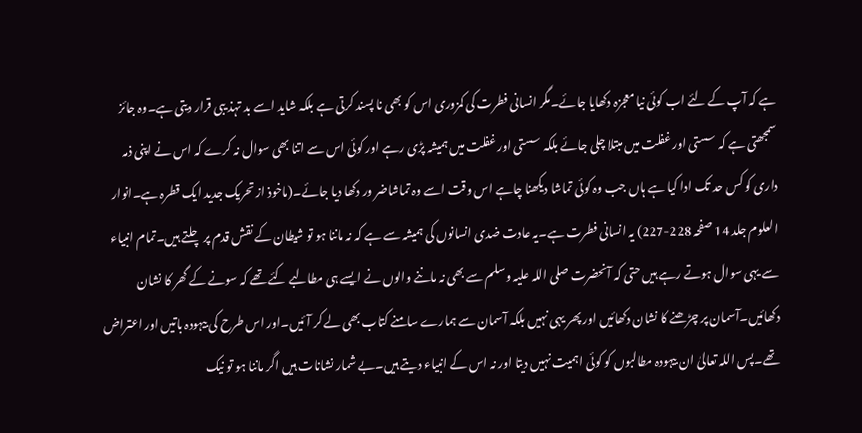ہے کہ آپ کے لئے اب کوئی نیا معجزہ دکھایا جائے۔مگر انسانی فطرت کی کمزوری اس کو بھی نا پسند کرتی ہے بلکہ شاید اسے بد تہذ یبی قرار دیتی ہے۔وہ جائز سمجھتی ہے کہ سستی اور غفلت میں مبتلا چلی جائے بلکہ سستی اور غفلت میں ہمیشہ پڑی رہے اور کوئی اس سے اتنا بھی سوال نہ کرے کہ اس نے اپنی ذمہ داری کو کس حد تک ادا کیا ہے ہاں جب وہ کوئی تماشا دیکھنا چاہے اس وقت اسے وہ تماشاضر ور دکھا دیا جائے۔(ماخوذ از تحریک جدید ایک قطرہ ہے۔انوار العلوم جلد 14 صفحہ 228-227) یہ انسانی فطرت ہے۔یہ عادت ضدی انسانوں کی ہمیشہ سے ہے کہ نہ ماننا ہو تو شیطان کے نقش قدم پر چلتے ہیں۔تمام انبیاء سے یہی سوال ہوتے رہے ہیں حتی کہ آنحضرت صلی اللہ علیہ وسلم سے بھی نہ ماننے والوں نے ایسے ہی مطالبے کئے تھے کہ سونے کے گھر کا نشان دکھائیں۔آسمان پر چڑھنے کا نشان دکھائیں اور پھر یہی نہیں بلکہ آسمان سے ہمارے سامنے کتاب بھی لے کر آئیں۔اور اس طرح کی بیہودہ باتیں اور اعتراض تھے۔پس اللہ تعالیٰ ان بیہودہ مطالبوں کو کوئی اہمیت نہیں دیتا اور نہ اس کے انبیاء دیتے ہیں۔بے شمار نشانات ہیں اگر ماننا ہو تو نیک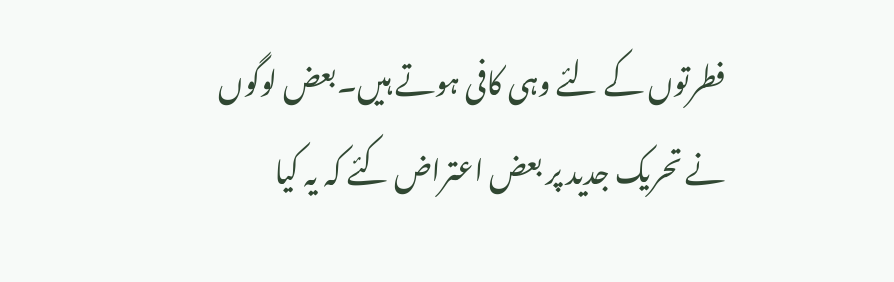فطرتوں کے لئے وہی کافی ہوتے ہیں۔بعض لوگوں نے تحریک جدید پر بعض اعتراض کئے کہ یہ کیا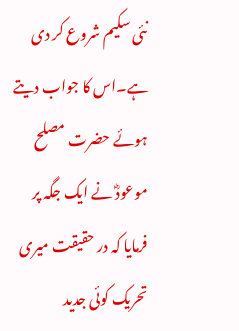نئی سکیم شروع کر دی ہے۔اس کا جواب دیتے ہوئے حضرت مصلح موعودؓ نے ایک جگہ پر فرمایا کہ در حقیقت میری تحریک کوئی جدید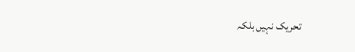تحریک نہیں بلکہ